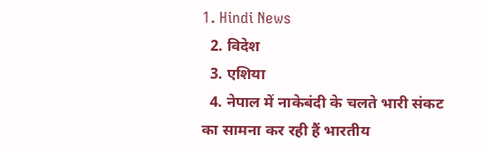1. Hindi News
  2. विदेश
  3. एशिया
  4. नेपाल में नाकेबंदी के चलते भारी संकट का सामना कर रही हैं भारतीय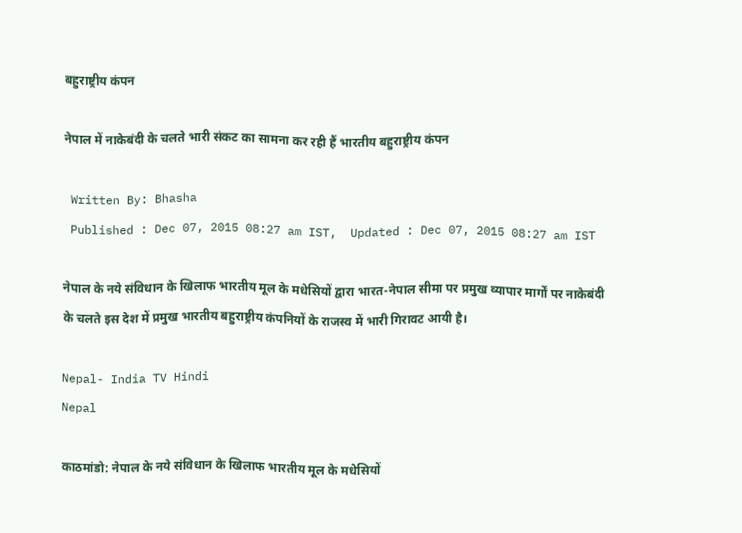बहुराष्ट्रीय कंपन

नेपाल में नाकेबंदी के चलते भारी संकट का सामना कर रही हैं भारतीय बहुराष्ट्रीय कंपन

 Written By: Bhasha
 Published : Dec 07, 2015 08:27 am IST,  Updated : Dec 07, 2015 08:27 am IST

नेपाल के नये संविधान के खिलाफ भारतीय मूल के मधेसियों द्वारा भारत-नेपाल सीमा पर प्रमुख व्यापार मार्गों पर नाकेबंदी के चलते इस देश में प्रमुख भारतीय बहुराष्ट्रीय कंपनियों के राजस्व में भारी गिरावट आयी है।

Nepal- India TV Hindi
Nepal

काठमांडो: नेपाल के नये संविधान के खिलाफ भारतीय मूल के मधेसियों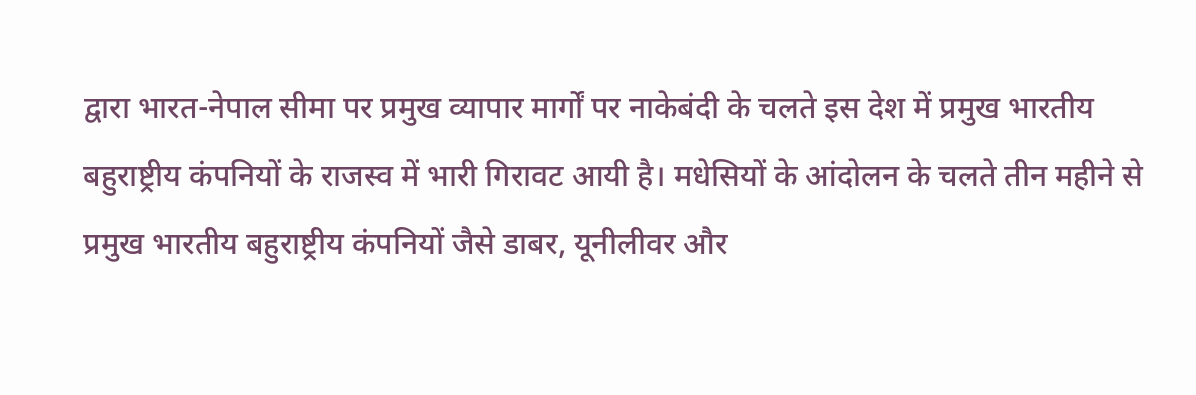द्वारा भारत-नेपाल सीमा पर प्रमुख व्यापार मार्गों पर नाकेबंदी के चलते इस देश में प्रमुख भारतीय बहुराष्ट्रीय कंपनियों के राजस्व में भारी गिरावट आयी है। मधेसियों के आंदोलन के चलते तीन महीने से प्रमुख भारतीय बहुराष्ट्रीय कंपनियों जैसे डाबर, यूनीलीवर और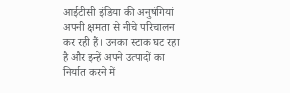आईटीसी इंडिया की अनुषंगियां अपनी क्षमता से नीचे परिचालन कर रही हैं। उनका स्टाक घट रहा है और इन्हें अपने उत्पादों का निर्यात करने में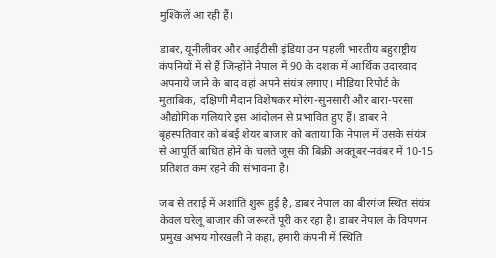मुश्किलें आ रही हैं।

डाबर, यूनीलीवर और आईटीसी इंडिया उन पहली भारतीय बहुराष्ट्रीय कंपनियों में से हैं जिन्होंने नेपाल में 90 के दशक में आर्थिक उदारवाद अपनाये जाने के बाद वहां अपने संयंत्र लगाए। मीडिया रिपोर्ट के मुताबिक, दक्षिणी मैदान विशेषकर मोरंग-सुनसारी और बारा-परसा औद्योगिक गलियारे इस आंदोलन से प्रभावित हुए हैं। डाबर ने बृहस्पतिवार को बंबई शेयर बाजार को बताया कि नेपाल में उसके संयंत्र से आपूर्ति बाधित होने के चलते जूस की बिक्री अक्तूबर-नवंबर में 10-15 प्रतिशत कम रहने की संभावना है।

जब से तराई में अशांति शुरू हुई है, डाबर नेपाल का बीरगंज स्थित संयंत्र केवल घरेलू बाजार की जरूरतें पूरी कर रहा है। डाबर नेपाल के विपणन प्रमुख अभय गोरखली ने कहा, हमारी कंपनी में स्थिति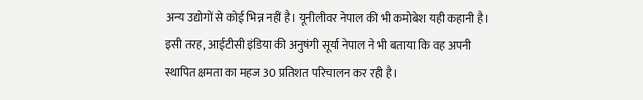अन्य उद्योगों से कोई भिन्न नहीं है। यूनीलीवर नेपाल की भी कमोबेश यही कहानी है। इसी तरह, आईटीसी इंडिया की अनुषंगी सूर्या नेपाल ने भी बताया कि वह अपनी स्थापित क्षमता का महज 30 प्रतिशत परिचालन कर रही है।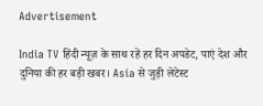Advertisement

India TV हिंदी न्यूज़ के साथ रहें हर दिन अपडेट, पाएं देश और दुनिया की हर बड़ी खबर। Asia से जुड़ी लेटेस्ट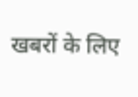खबरों के लिए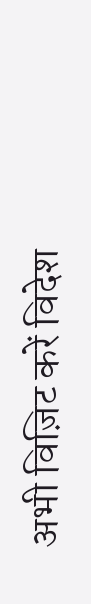अभी विज़िट करें विदेश